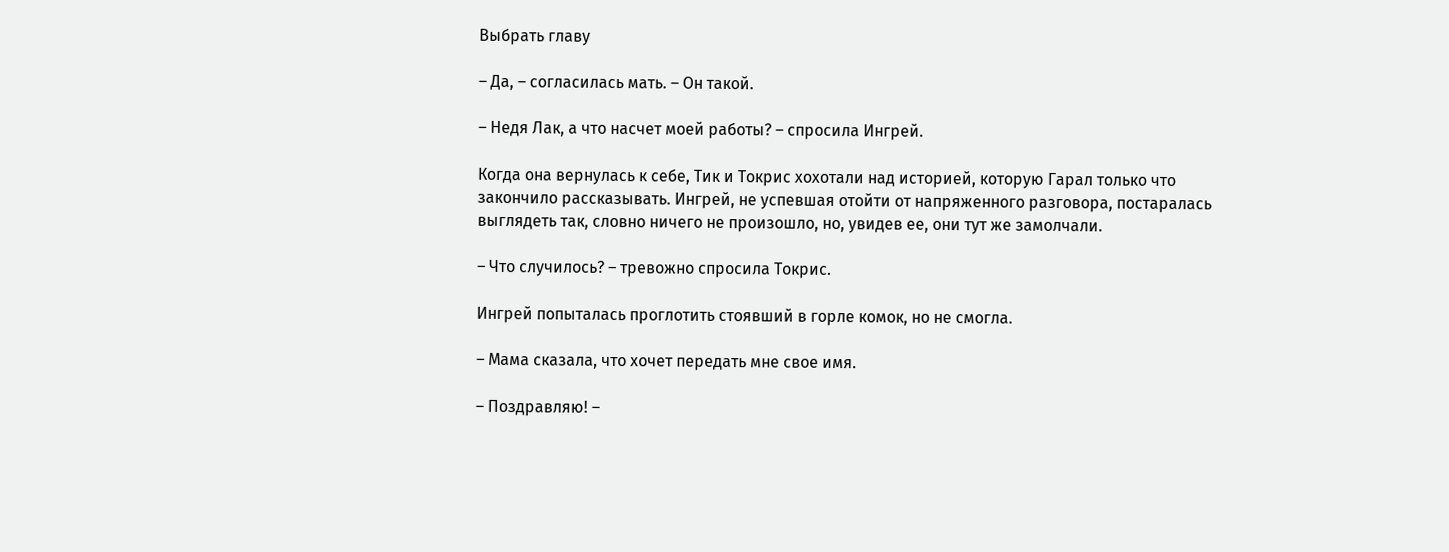Выбрать главу

– Да, – согласилась мать. – Он такой.

– Недя Лак, а что насчет моей работы? – спросила Ингрей.

Когда она вернулась к себе, Тик и Токрис хохотали над историей, которую Гарал только что закончило рассказывать. Ингрей, не успевшая отойти от напряженного разговора, постаралась выглядеть так, словно ничего не произошло, но, увидев ее, они тут же замолчали.

– Что случилось? – тревожно спросила Токрис.

Ингрей попыталась проглотить стоявший в горле комок, но не смогла.

– Мама сказала, что хочет передать мне свое имя.

– Поздравляю! –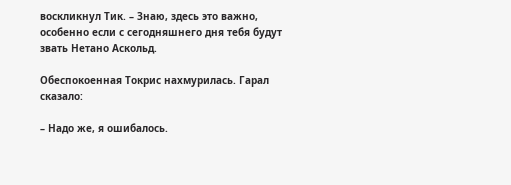воскликнул Тик. – Знаю, здесь это важно, особенно если с сегодняшнего дня тебя будут звать Нетано Аскольд.

Обеспокоенная Токрис нахмурилась. Гарал сказало:

– Надо же, я ошибалось.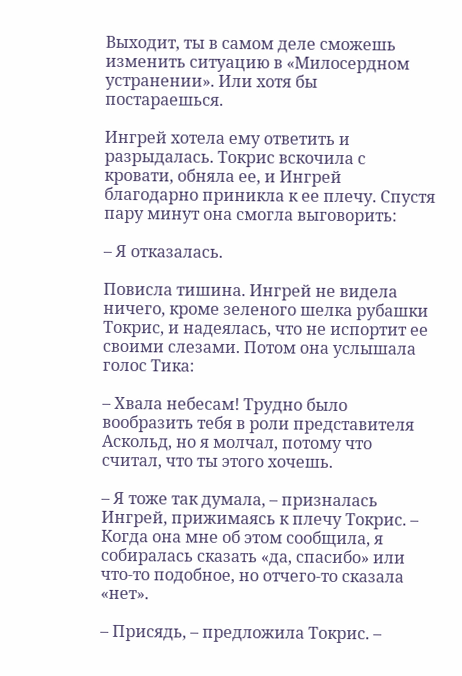Выходит, ты в самом деле сможешь изменить ситуацию в «Милосердном устранении». Или хотя бы постараешься.

Ингрей хотела ему ответить и разрыдалась. Токрис вскочила с кровати, обняла ее, и Ингрей благодарно приникла к ее плечу. Спустя пару минут она смогла выговорить:

– Я отказалась.

Повисла тишина. Ингрей не видела ничего, кроме зеленого шелка рубашки Токрис, и надеялась, что не испортит ее своими слезами. Потом она услышала голос Тика:

– Хвала небесам! Трудно было вообразить тебя в роли представителя Аскольд, но я молчал, потому что считал, что ты этого хочешь.

– Я тоже так думала, – призналась Ингрей, прижимаясь к плечу Токрис. – Когда она мне об этом сообщила, я собиралась сказать «да, спасибо» или что-то подобное, но отчего-то сказала «нет».

– Присядь, – предложила Токрис. –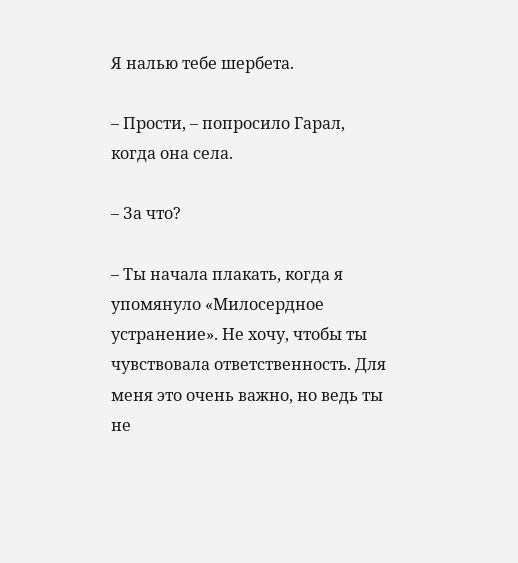Я налью тебе шербета.

– Прости, – попросило Гарал, когда она села.

– За что?

– Ты начала плакать, когда я упомянуло «Милосердное устранение». Не хочу, чтобы ты чувствовала ответственность. Для меня это очень важно, но ведь ты не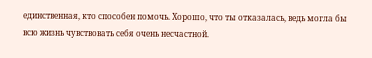единственная, кто способен помочь. Хорошо, что ты отказалась, ведь могла бы всю жизнь чувствовать себя очень несчастной.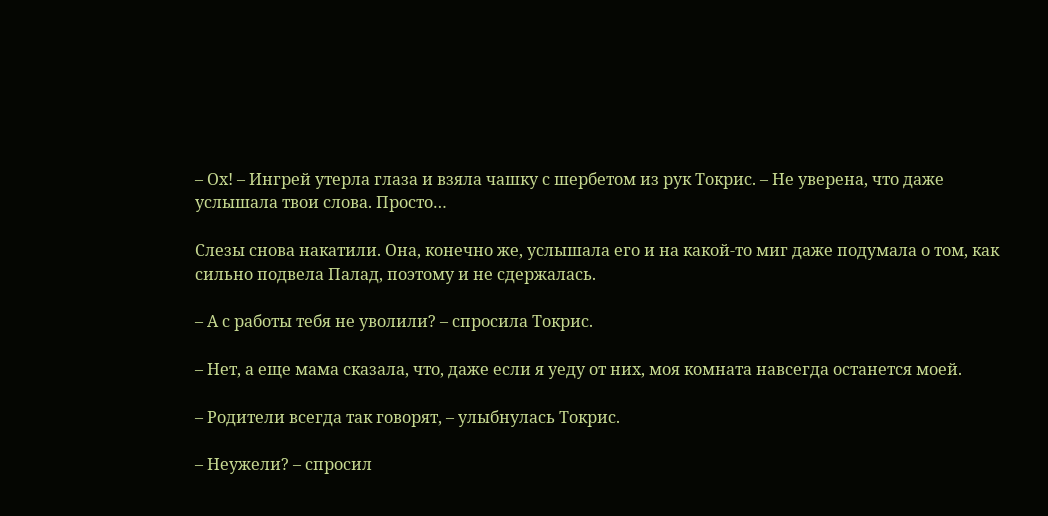– Ох! – Ингрей утерла глаза и взяла чашку с шербетом из рук Токрис. – Не уверена, что даже услышала твои слова. Просто…

Слезы снова накатили. Она, конечно же, услышала его и на какой-то миг даже подумала о том, как сильно подвела Палад, поэтому и не сдержалась.

– А с работы тебя не уволили? – спросила Токрис.

– Нет, а еще мама сказала, что, даже если я уеду от них, моя комната навсегда останется моей.

– Родители всегда так говорят, – улыбнулась Токрис.

– Неужели? – спросил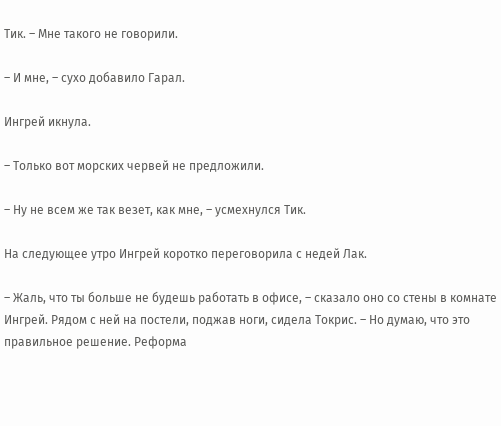Тик. – Мне такого не говорили.

– И мне, – сухо добавило Гарал.

Ингрей икнула.

– Только вот морских червей не предложили.

– Ну не всем же так везет, как мне, – усмехнулся Тик.

На следующее утро Ингрей коротко переговорила с недей Лак.

– Жаль, что ты больше не будешь работать в офисе, – сказало оно со стены в комнате Ингрей. Рядом с ней на постели, поджав ноги, сидела Токрис. – Но думаю, что это правильное решение. Реформа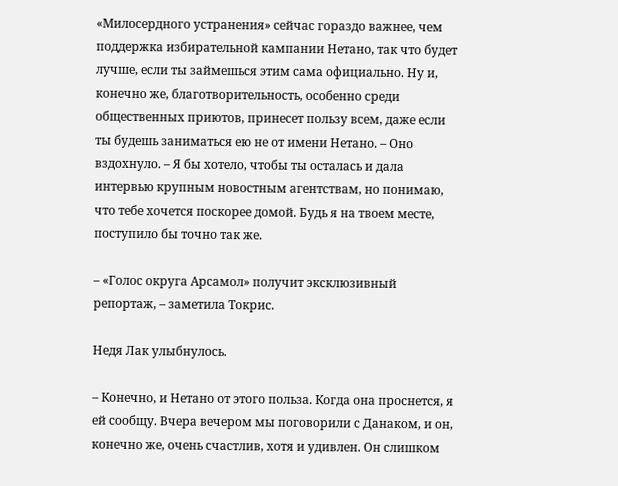«Милосердного устранения» сейчас гораздо важнее, чем поддержка избирательной кампании Нетано, так что будет лучше, если ты займешься этим сама официально. Ну и, конечно же, благотворительность, особенно среди общественных приютов, принесет пользу всем, даже если ты будешь заниматься ею не от имени Нетано. – Оно вздохнуло. – Я бы хотело, чтобы ты осталась и дала интервью крупным новостным агентствам, но понимаю, что тебе хочется поскорее домой. Будь я на твоем месте, поступило бы точно так же.

– «Голос округа Арсамол» получит эксклюзивный репортаж, – заметила Токрис.

Недя Лак улыбнулось.

– Конечно, и Нетано от этого польза. Когда она проснется, я ей сообщу. Вчера вечером мы поговорили с Данаком, и он, конечно же, очень счастлив, хотя и удивлен. Он слишком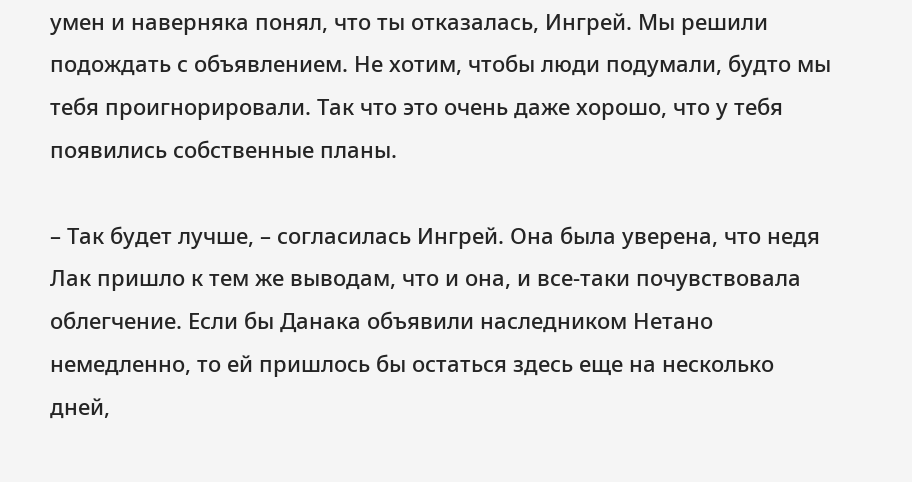умен и наверняка понял, что ты отказалась, Ингрей. Мы решили подождать с объявлением. Не хотим, чтобы люди подумали, будто мы тебя проигнорировали. Так что это очень даже хорошо, что у тебя появились собственные планы.

– Так будет лучше, – согласилась Ингрей. Она была уверена, что недя Лак пришло к тем же выводам, что и она, и все-таки почувствовала облегчение. Если бы Данака объявили наследником Нетано немедленно, то ей пришлось бы остаться здесь еще на несколько дней,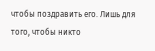чтобы поздравить его. Лишь для того, чтобы никто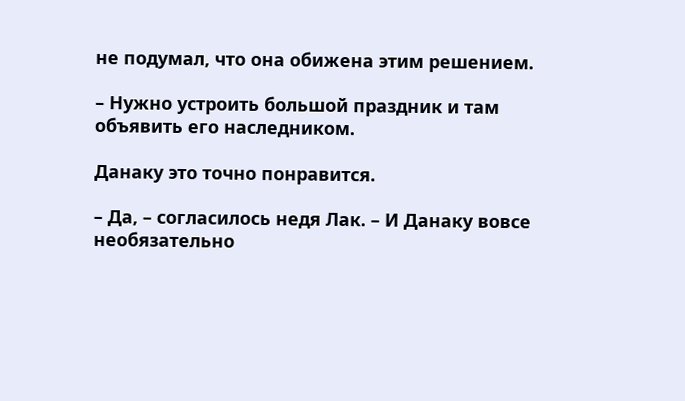не подумал, что она обижена этим решением.

– Нужно устроить большой праздник и там объявить его наследником.

Данаку это точно понравится.

– Да, – согласилось недя Лак. – И Данаку вовсе необязательно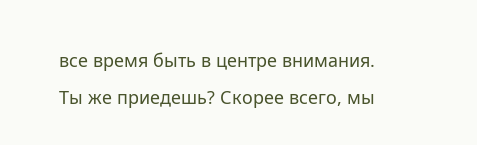все время быть в центре внимания. Ты же приедешь? Скорее всего, мы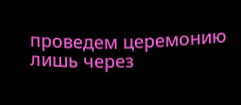проведем церемонию лишь через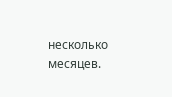несколько месяцев.